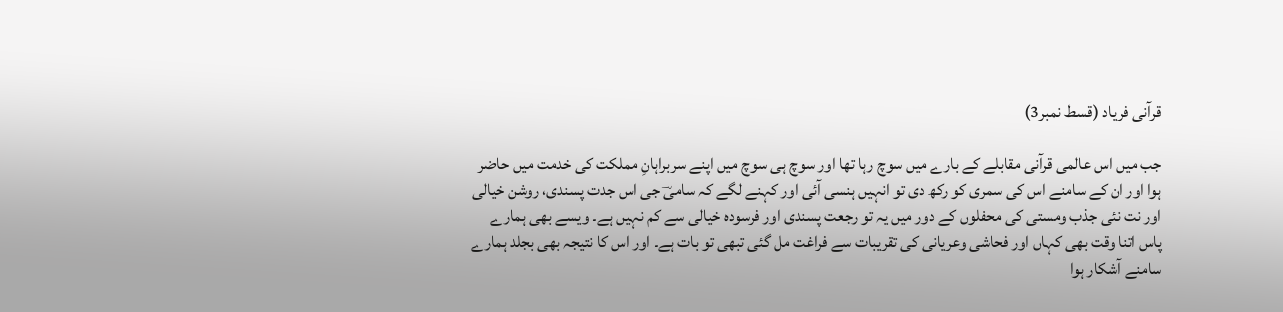قرآنی فریاد (قسط نمبر3)

جب میں اس عالمی قرآنی مقابلے کے بارے میں سوچ رہا تھا اور سوچ ہی سوچ میں اپنے سربراہانِ مملکت کی خدمت میں حاضر ہوا اور ان کے سامنے اس کی سمری کو رکھ دی تو انہیں ہنسی آئی اور کہنے لگے کہ سامیؔ جی اس جدت پسندی، روشن خیالی اور نت نئی جذب ومستی کی محفلوں کے دور میں یہ تو رجعت پسندی اور فرسودہ خیالی سے کم نہیں ہے۔ ویسے بھی ہمارے پاس اتنا وقت بھی کہاں اور فحاشی وعریانی کی تقریبات سے فراغت مل گئی تبھی تو بات ہے۔ اور اس کا نتیجہ بھی بجلد ہمارے سامنے آشکار ہوا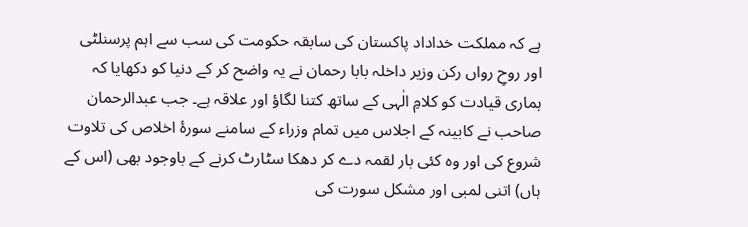ہے کہ مملکت خداداد پاکستان کی سابقہ حکومت کی سب سے اہم پرسنلٹی اور روحِ رواں رکن وزیر داخلہ بابا رحمان نے یہ واضح کر کے دنیا کو دکھایا کہ ہماری قیادت کو کلامِ الٰہی کے ساتھ کتنا لگاؤ اور علاقہ ہے۔ جب عبدالرحمان صاحب نے کابینہ کے اجلاس میں تمام وزراء کے سامنے سورۂ اخلاص کی تلاوت شروع کی اور وہ کئی بار لقمہ دے کر دھکا سٹارٹ کرنے کے باوجود بھی (اس کے ہاں) اتنی لمبی اور مشکل سورت کی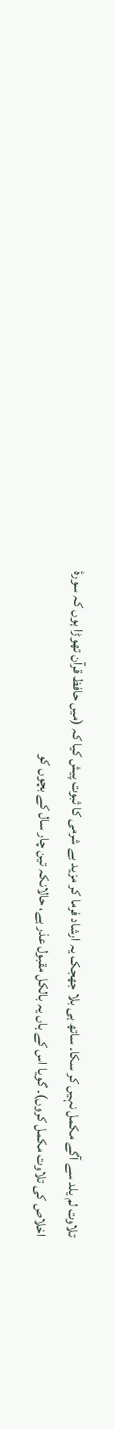تلاوت لم یلد سے آگے مکمل نہیں کر سکا۔ ساتھ ہی بلا جھجک یہ ارشاد فرما کر مزید بے شرمی کا ثبوت پیش کیا کہ (میں حافظ قرآن تھوڑا ہوں کہ سورۂ اخلاص کی تلاوت مکمل کروں)۔ گویا اس کے ہاں یہ بالکل مقبول عذر ہے، حالانکہ تین چار سال کے بچوں کو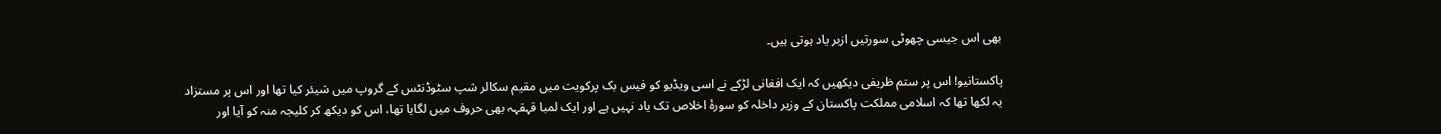بھی اس جیسی چھوٹی سورتیں ازبر یاد ہوتی ہیں۔

پاکستانیو! اس پر ستم ظریفی دیکھیں کہ ایک افغانی لڑکے نے اسی ویڈیو کو فیس بک پرکویت میں مقیم سکالر شپ سٹوڈنٹس کے گروپ میں شیئر کیا تھا اور اس پر مستزاد یہ لکھا تھا کہ اسلامی مملکت پاکستان کے وزیر داخلہ کو سورۂ اخلاص تک یاد نہیں ہے اور ایک لمبا قہقہہ بھی حروف میں لگایا تھا، اس کو دیکھ کر کلیجہ منہ کو آیا اور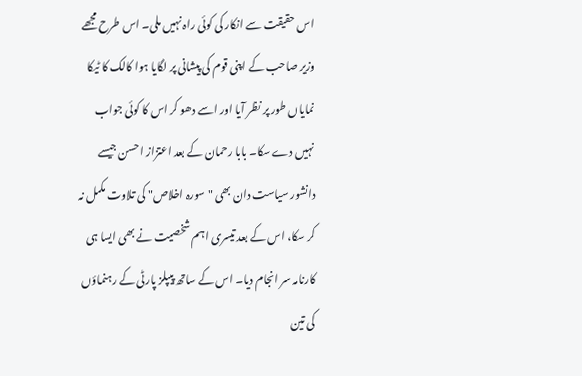اس حقیقت سے انکار کی کوئی راہ نہیں ملی۔ اس طرح مجھے وزیر صاحب کے اپنی قوم کی پیشانی پر لگایا ہوا کالک کا ٹیکا نمایاں طور پر نظر آیا اور اسے دھو کر اس کا کوئی جواب نہیں دے سکا۔ بابا رحمان کے بعد اعتزاز احسن جیسے دانشور سیاست دان بھی "سورہ اخلاص" کی تلاوت مکمل نہ کر سکا، اس کے بعد تیسری اہم شخصیت نے بھی ایسا ہی کارنامہ سر انجام دیا۔ اس کے ساتھ پیپلز پارٹی کے رہنماؤں کی تین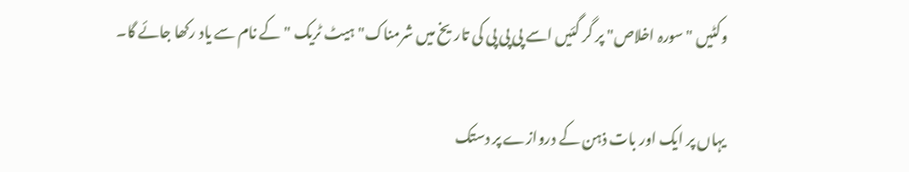وکٹیں "سورہ اخلاص" پر گر گئیں اسے پی پی پی کی تاریخ میں شرمناک" ہیٹ ٹریک "کے نام سے یاد رکھا جائے گا۔

یہاں پر ایک اور بات ذہن کے دروازے پر دستک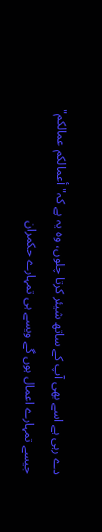دے رہی ہے اسے بھی آپ کے ساتھ شیئر کرتا چلوں، وہ یہ ہے کہ" أعمالکم عمالکم" جیسے تمہارے اعمال ہوں گے ویسے ہی تمہارے حکمران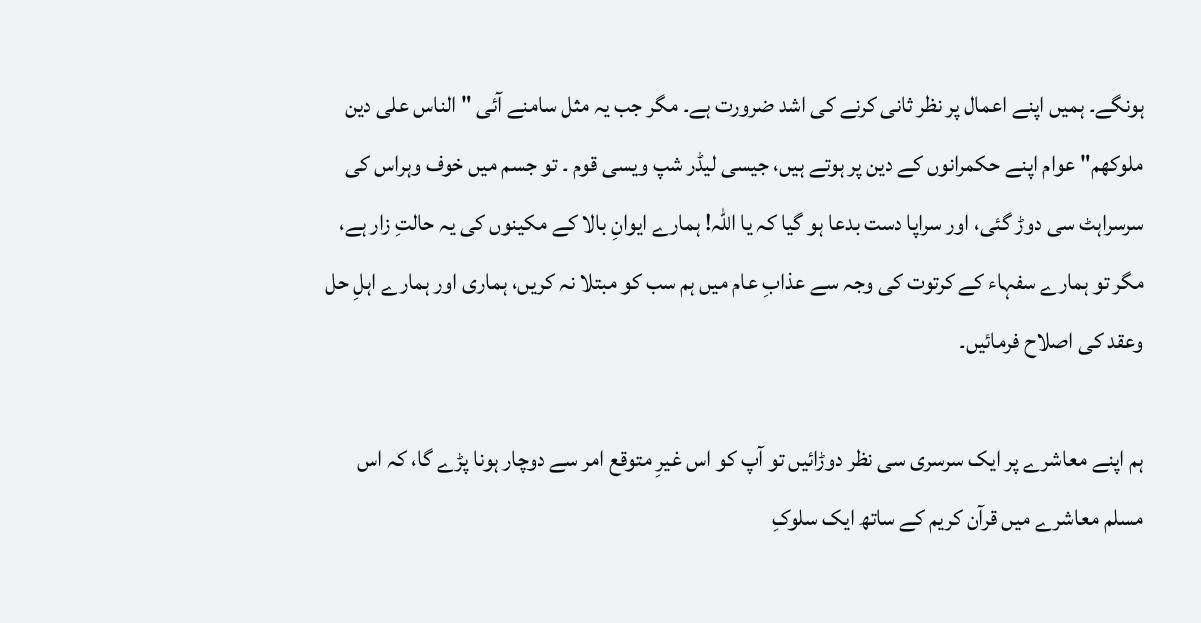ہونگے۔ ہمیں اپنے اعمال پر نظر ثانی کرنے کی اشد ضرورت ہے۔ مگر جب یہ مثل سامنے آئی " الناس علی دین ملوکھم" عوام اپنے حکمرانوں کے دین پر ہوتے ہیں، جیسی لیڈر شپ ویسی قوم ۔ تو جسم میں خوف وہراس کی سرسراہٹ سی دوڑ گئی، اور سراپا دست بدعا ہو گیا کہ یا اللہ! ہمارے ایوانِ بالا کے مکینوں کی یہ حالتِ زار ہے، مگر تو ہمارے سفہاء کے کرتوت کی وجہ سے عذابِ عام میں ہم سب کو مبتلا نہ کریں، ہماری اور ہمارے اہلِ حل وعقد کی اصلاح فرمائیں۔

ہم اپنے معاشرے پر ایک سرسری سی نظر دوڑائیں تو آپ کو اس غیرِ متوقع امر سے دوچار ہونا پڑے گا، کہ اس مسلم معاشرے میں قرآن کریم کے ساتھ ایک سلوکِ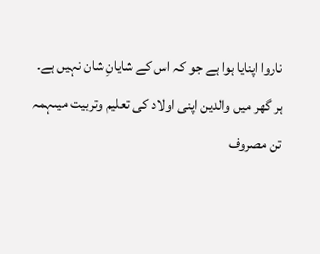ناروا اپنایا ہوا ہے جو کہ اس کے شایانِ شان نہیں ہے۔ ہر گھر میں والدین اپنی اولاد کی تعلیم وتربیت میںہمہ تن مصروف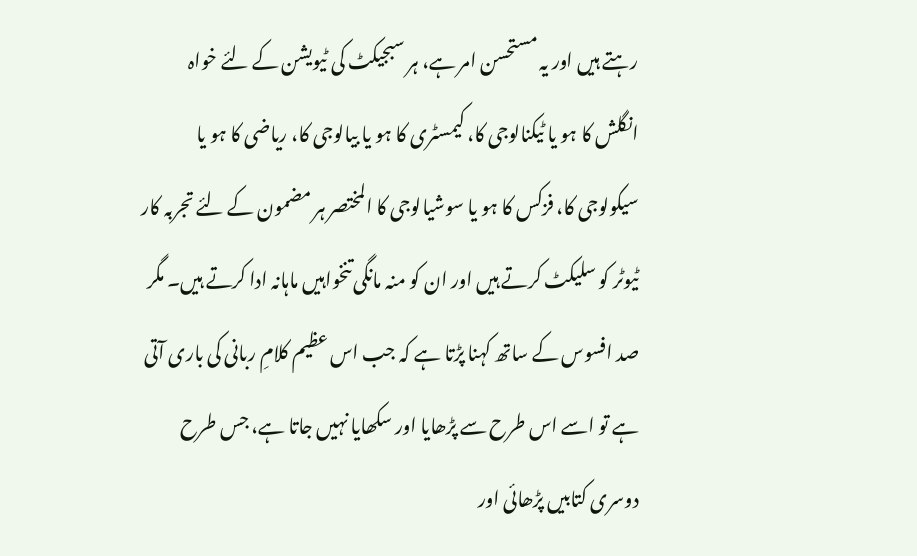رہتے ہیں اور یہ مستحسن امر ہے، ہر سبجیکٹ کی ٹیویشن کے لئے خواہ انگلش کا ہو یا ٹیکنالوجی کا، کیمسٹری کا ہو یا بیالوجی کا، ریاضی کا ہو یا سیکولوجی کا، فزکس کا ہو یا سوشیالوجی کا المختصر ہر مضمون کے لئے تجربہ کار ٹیوٹر کو سلیکٹ کرتے ہیں اور ان کو منہ مانگی تنخواہیں ماہانہ ادا کرتے ہیں۔ مگر صد افسوس کے ساتھ کہنا پڑتا ہے کہ جب اس عظیم کلامِ ربانی کی باری آتی ہے تو اسے اس طرح سے پڑھایا اور سکھایا نہیں جاتا ہے، جس طرح دوسری کتابیں پڑھائی اور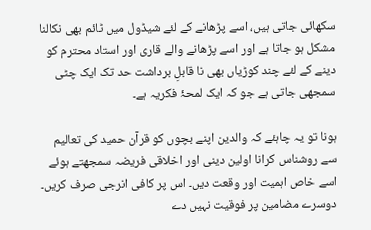سکھائی جاتی ہیں، اسے پڑھانے کے لئے شیڈول میں ٹائم بھی نکالنا مشکل ہو جاتا ہے اور اسے پڑھانے والے قاری اور استاد محترم کو دینے کے لئے چند کوڑیاں بھی نا قابلِ برداشت حد تک ایک چٹی سمجھی جاتی ہے جو کہ ایک لمحۂ فکریہ ہے۔

ہونا تو یہ چاہئے کہ والدین اپنے بچوں کو قرآن حمید کی تعالیم سے روشناس کرانا اولین دینی اور اخلاقی فریضہ سمجھتے ہوئے اسے خاص اہمیت اور وقعت دیں۔ اس پر کافی انرجی صرف کریں۔ دوسرے مضامین پر فوقیت نہیں دے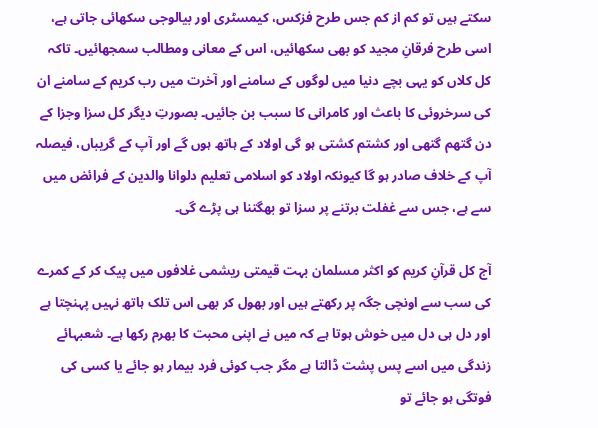سکتے ہیں تو کم از کم جس طرح فزکس، کیمسٹری اور بیالوجی سکھائی جاتی ہے، اسی طرح فرقانِ مجید کو بھی سکھائیں، اس کے معانی ومطالب سمجھائیں۔ تاکہ کل کلاں کو یہی بچے دنیا میں لوگوں کے سامنے اور آخرت میں رب کریم کے سامنے ان کی سرخروئی کا باعث اور کامرانی کا سبب بن جائیں۔ بصورتِ دیگر کل سزا وجزا کے دن گتھم گتھی اور کشتم کشتی ہو گی اولاد کے ہاتھ ہوں گے اور آپ کے گریباں، فیصلہ آپ کے خلاف صادر ہو گا کیونکہ اولاد کو اسلامی تعلیم دلوانا والدین کے فرائض میں سے ہے، جس سے غفلت برتنے پر سزا تو بھگتنا ہی پڑے گی۔

آج کل قرآنِ کریم کو اکثر مسلمان بہت قیمتی ریشمی غلافوں میں پیک کر کے کمرے کی سب سے اونچی جگہ پر رکھتے ہیں اور بھول کر بھی اس تلک ہاتھ نہیں پہنچتا ہے اور دل ہی دل میں خوش ہوتا ہے کہ میں نے اپنی محبت کا بھرم رکھا ہے۔ شعبہائے زندگی میں اسے پس پشت ڈالتا ہے مگر جب کوئی فرد بیمار ہو جائے یا کسی کی فوتگی ہو جائے تو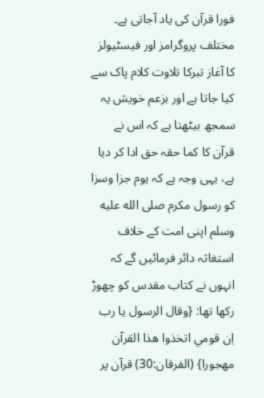فورا قرآن کی یاد آجاتی ہے۔ مختلف پروگرامز اور فیسٹیولز کا آغاز تبرکا تلاوت کلام پاک سے کیا جاتا ہے اور بزعم خویش یہ سمجھ بیٹھتا ہے کہ اس نے قرآن کا کما حقہ حق ادا کر دیا ہے، یہی وجہ ہے کہ یوم جزا وسزا کو رسول مکرم صلى الله عليه وسلم اپنی امت کے خلاف استغاثہ دائر فرمائیں گے کہ انہوں نے کتاب مقدس کو چھوڑ رکھا تھا: {وقال الرسول یا رب اٖن قومي اتخذوا ھذا القرآن مھجورا} (الفرقان:30) قرآن پر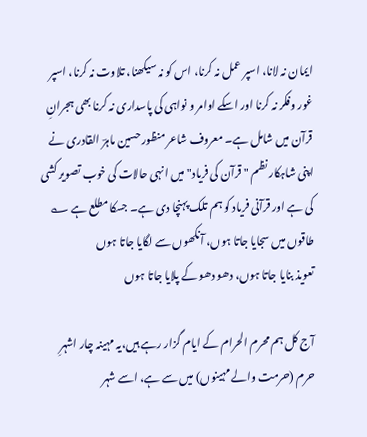ایمان نہ لانا، اسپر عمل نہ کرنا، اس کو نہ سیکھنا، تلاوت نہ کرنا، اسپر غور وفکر نہ کرنا اور اسکے اوامر و نواہی کی پاسداری نہ کرنا بھی ہجرانِ قرآن میں شامل ہے۔ معروف شاعر منظور حسین ماہرؔ القادری نے اپنی شاہکار نظم " قرآن کی فریاد" میں انہی حالات کی خوب تصویر کشی کی ہے اور قرآنی فریاد کو ہم تلک پہنچا دی ہے۔ جسکا مطلع ہے ؎
طاقوں میں سجایا جاتا ہوں، آنکھوں سے لگایا جاتا ہوں
تعویذ بنایا جاتا ہوں، دھو دھو کے پلایا جاتا ہوں

آج کل ہم محرم الحرام کے ایام گزار رہے ہیں،یہ مہینہ چار اشہرِ حرم (حرمت والے مہینوں) میں سے ہے، اسے شہر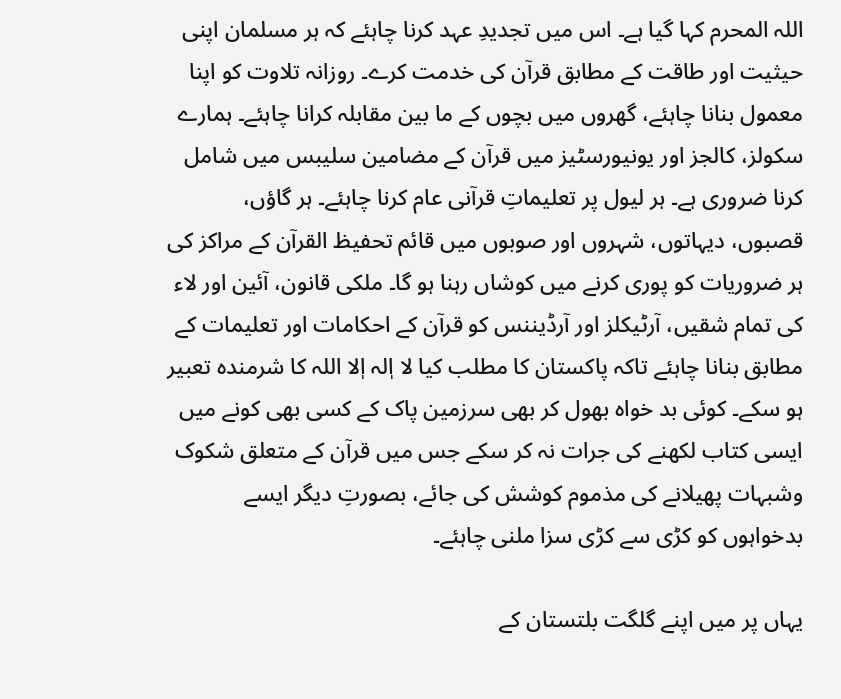اللہ المحرم کہا گیا ہے۔ اس میں تجدیدِ عہد کرنا چاہئے کہ ہر مسلمان اپنی حیثیت اور طاقت کے مطابق قرآن کی خدمت کرے۔ روزانہ تلاوت کو اپنا معمول بنانا چاہئے، گھروں میں بچوں کے ما بین مقابلہ کرانا چاہئے۔ ہمارے سکولز، کالجز اور یونیورسٹیز میں قرآن کے مضامین سلیبس میں شامل کرنا ضروری ہے۔ ہر لیول پر تعلیماتِ قرآنی عام کرنا چاہئے۔ ہر گاؤں، قصبوں، دیہاتوں، شہروں اور صوبوں میں قائم تحفیظ القرآن کے مراکز کی ہر ضروریات کو پوری کرنے میں کوشاں رہنا ہو گا۔ ملکی قانون، آئین اور لاء کی تمام شقیں، آرٹیکلز اور آرڈیننس کو قرآن کے احکامات اور تعلیمات کے مطابق بنانا چاہئے تاکہ پاکستان کا مطلب کیا لا اٖلہ اٖلا اللہ کا شرمندہ تعبیر ہو سکے۔ کوئی بد خواہ بھول کر بھی سرزمین پاک کے کسی بھی کونے میں ایسی کتاب لکھنے کی جرات نہ کر سکے جس میں قرآن کے متعلق شکوک وشبہات پھیلانے کی مذموم کوشش کی جائے، بصورتِ دیگر ایسے بدخواہوں کو کڑی سے کڑی سزا ملنی چاہئے۔

یہاں پر میں اپنے گلگت بلتستان کے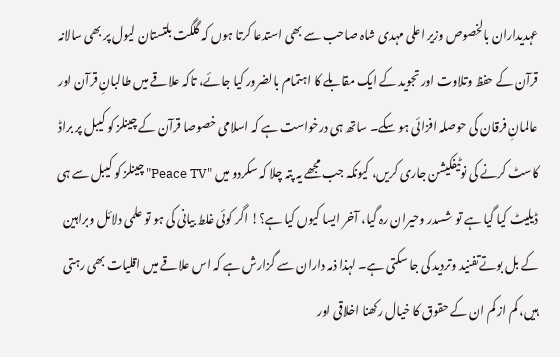عہدیداران بالخصوص وزیر اعلی مہدی شاہ صاحب سے بھی استدعا کرتا ہوں کہ گلگت بلتستان لیول پر بھی سالانہ قرآن کے حفظ وتلاوت اور تجوید کے ایک مقابلے کا اہتمام بالضرور کیا جائے، تاکہ علاقے میں طالبانِ قرآن اور عالمانِ فرقان کی حوصلہ افزائی ہو سکے۔ ساتھ ہی درخواست ہے کہ اسلامی خصوصا قرآن کے چینلز کو کیبل پر براڈ کاسٹ کرنے کی نوٹیفکیشن جاری کریں، کیونکہ جب مجھے یہ پتہ چلا کہ سکردو میں "Peace TV"چینلز کو کیبل سے ہی ڈیلیٹ کیا گیا ہے تو شسدر وحیران رہ گیا، آخر ایسا کیوں کیا ہے؟! اگر کوئی غلط بیانی کی ہو تو علمی دلائل وبراہین کے بل بوتےتفنید وتردید کی جا سکتی ہے۔ لہذا ذمہ داران سے گزارش ہے کہ اس علاقے میں اقلیات بھی رہتی ہیں، کم از کم ان کے حقوق کا خیال رکھنا اخلاقی اور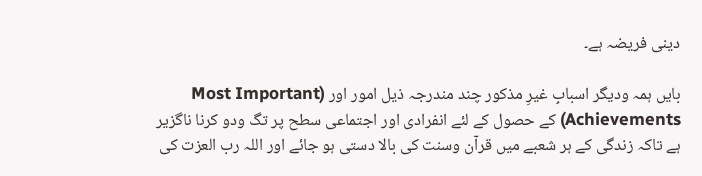دینی فریضہ ہے۔

بایں ہمہ ودیگر اسبابِ غیرِ مذکور چند مندرجہ ذیل امور اور (Most Important Achievements) کے حصول کے لئے انفرادی اور اجتماعی سطح پر تگ ودو کرنا ناگزیر ہے تاکہ زندگی کے ہر شعبے میں قرآن وسنت کی بالا دستی ہو جائے اور اللہ رب العزت کی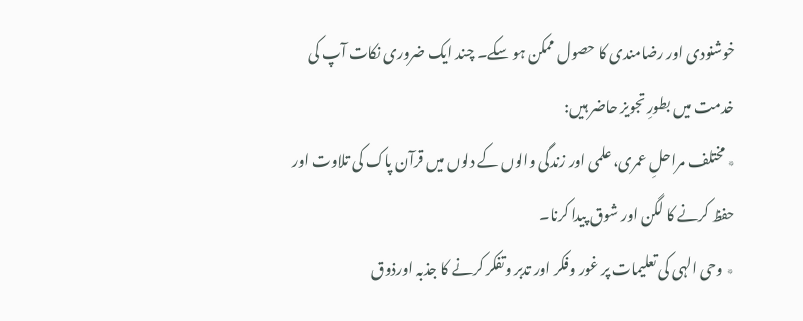خوشنودی اور رضامندی کا حصول ممکن ہو سکے۔ چند ایک ضروری نکات آپ کی خدمت میں بطورِ تجویز حاضر ہیں:
٭ مختلف مراحلِ عمری، علمی اور زندگی والوں کے دلوں میں قرآن پاک کی تلاوت اور حفظ کرنے کا لگن اور شوق پیدا کرنا۔
٭ وحی الہی کی تعلیمات پر غور وفکر اور تدبر وتفکر کرنے کا جذبہ اورذوق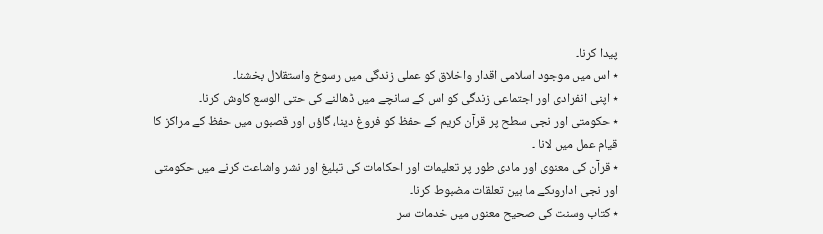پیدا کرنا۔
٭ اس میں موجود اسلامی اقدار واخلاق کو عملی زندگی میں رسوخ واستقلال بخشنا۔
٭ اپنی انفرادی اور اجتماعی زندگی کو اس کے سانچے میں ڈھالنے کی حتی الوسع کاوش کرنا۔
٭ حکومتی اور نجی سطح پر قرآن کریم کے حفظ کو فروغ دینا، گاؤں اور قصبوں میں حفظ کے مراکز کا قیام عمل میں لانا ۔
٭ قرآن کی معنوی اور مادی طور پر تعلیمات اور احکامات کی تبلیغ اور نشر واشاعت کرنے میں حکومتی اور نجی اداروںکے ما بین تعلقات مضبوط کرنا۔
٭ کتاب وسنت کی صحیح معنوں میں خدمات سر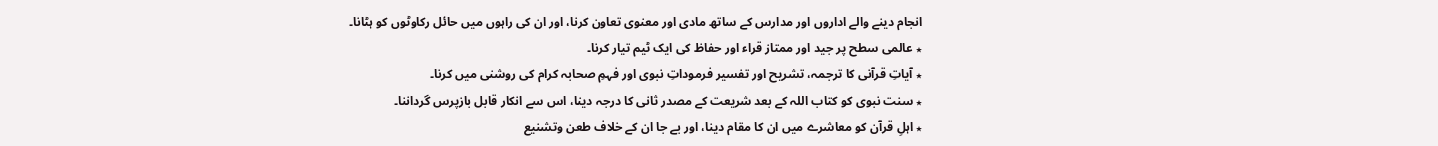انجام دینے والے اداروں اور مدارس کے ساتھ مادی اور معنوی تعاون کرنا، اور ان کی راہوں میں حائل رکاوٹوں کو ہٹانا۔
٭ عالمی سطح پر جید اور ممتاز قراء اور حفاظ کی ایک ٹیم تیار کرنا۔
٭ آیاتِ قرآنی کا ترجمہ، تشریح اور تفسیر فرموداتِ نبوی اور فہمِ صحابہ کرام کی روشنی میں کرنا۔
٭ سنت نبوی کو کتاب اللہ کے بعد شریعت کے مصدر ثانی کا درجہ دینا، اس سے انکار قابل بازپرس گرداننا۔
٭ اہلِ قرآن کو معاشرے میں ان کا مقام دینا، اور بے جا ان کے خلاف طعن وتشنیع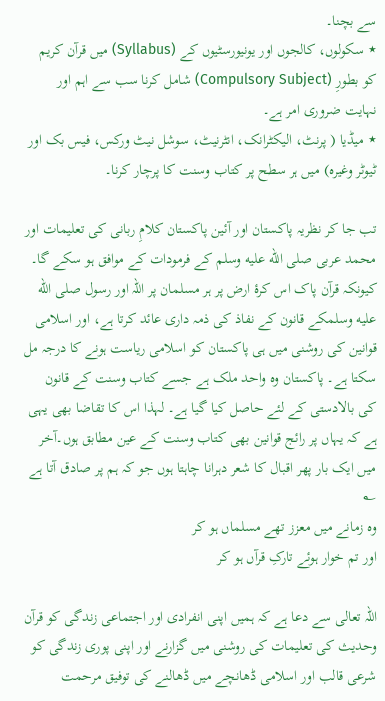سے بچنا۔
٭ سکولوں، کالجوں اور یونیورسٹیوں کے (Syllabus) میں قرآن کریم کو بطورِ (Compulsory Subject) شامل کرنا سب سے اہم اور نہایت ضروری امر ہے۔
٭ میڈیا ( پرنٹ، الیکٹرانک، انٹرنیٹ، سوشل نیٹ ورکس، فیس بک اور ٹیوٹر وغیرہ) میں ہر سطح پر کتاب وسنت کا پرچار کرنا۔

تب جا کر نظریہ پاکستان اور آئین پاکستان کلامِ ربانی کی تعلیمات اور محمد عربی صلى الله عليه وسلم کے فرمودات کے موافق ہو سکے گا۔ کیونکہ قرآن پاک اس کرۂ ارض پر ہر مسلمان پر اللہ اور رسول صلى الله عليه وسلمکے قانون کے نفاذ کی ذمہ داری عائد کرتا ہے، اور اسلامی قوانین کی روشنی میں ہی پاکستان کو اسلامی ریاست ہونے کا درجہ مل سکتا ہے۔ پاکستان وہ واحد ملک ہے جسے کتاب وسنت کے قانون کی بالادستی کے لئے حاصل کیا گیا ہے۔ لہذا اس کا تقاضا بھی یہی ہے کہ یہاں پر رائج قوانین بھی کتاب وسنت کے عین مطابق ہوں۔آخر میں ایک بار پھر اقبال کا شعر دہرانا چاہتا ہوں جو کہ ہم پر صادق آتا ہے ؎
وہ زمانے میں معزز تھے مسلماں ہو کر
اور تم خوار ہوئے تارکِ قرآں ہو کر

اللہ تعالی سے دعا ہے کہ ہمیں اپنی انفرادی اور اجتماعی زندگی کو قرآن وحدیث کی تعلیمات کی روشنی میں گزارنے اور اپنی پوری زندگی کو شرعی قالب اور اسلامی ڈھانچے میں ڈھالنے کی توفیق مرحمت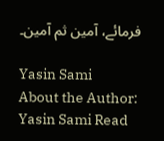فرمائے، آمین ثم آمین۔

Yasin Sami
About the Author: Yasin Sami Read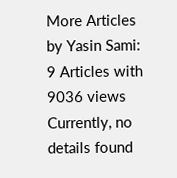More Articles by Yasin Sami: 9 Articles with 9036 views Currently, no details found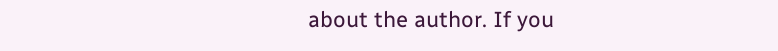about the author. If you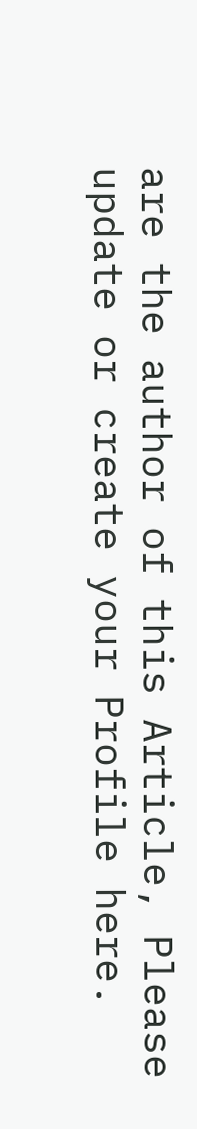are the author of this Article, Please update or create your Profile here.